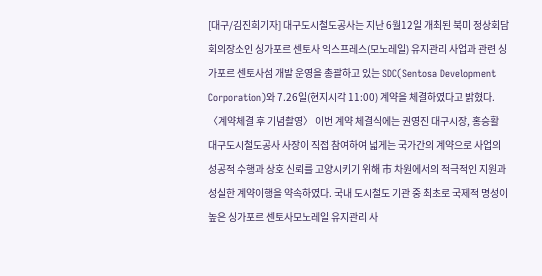[대구/김진희기자] 대구도시철도공사는 지난 6월12일 개최된 북미 정상회담 회의장소인 싱가포르 센토사 익스프레스(모노레일) 유지관리 사업과 관련 싱가포르 센토사섬 개발 운영을 총괄하고 있는 SDC(Sentosa Development Corporation)와 7.26일(현지시각 11:00) 계약을 체결하였다고 밝혔다. 〈계약체결 후 기념촬영〉 이번 계약 체결식에는 권영진 대구시장, 홍승활 대구도시철도공사 사장이 직접 참여하여 넓게는 국가간의 계약으로 사업의 성공적 수행과 상호 신뢰를 고양시키기 위해 市 차원에서의 적극적인 지원과 성실한 계약이행을 약속하였다. 국내 도시철도 기관 중 최초로 국제적 명성이 높은 싱가포르 센토사모노레일 유지관리 사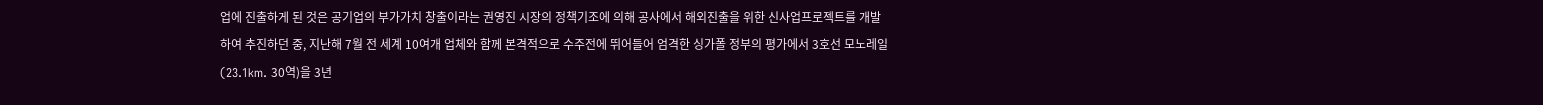업에 진출하게 된 것은 공기업의 부가가치 창출이라는 권영진 시장의 정책기조에 의해 공사에서 해외진출을 위한 신사업프로젝트를 개발하여 추진하던 중, 지난해 7월 전 세계 10여개 업체와 함께 본격적으로 수주전에 뛰어들어 엄격한 싱가폴 정부의 평가에서 3호선 모노레일(23.1km. 30역)을 3년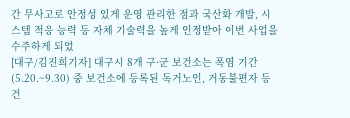간 무사고로 안정성 있게 운영 관리한 점과 국산화 개발, 시스템 적응 능력 등 자체 기술력을 높게 인정받아 이번 사업을 수주하게 되었
[대구/김진희기자] 대구시 8개 구·군 보건소는 폭염 기간(5.20.~9.30) 중 보건소에 등록된 독거노인, 거동불편자 등 건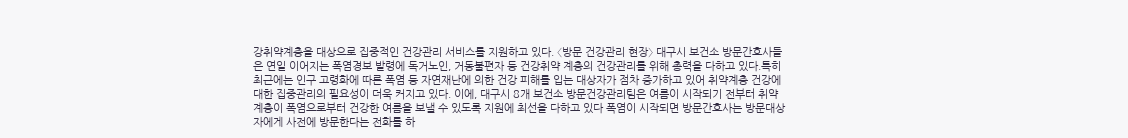강취약계층을 대상으로 집중적인 건강관리 서비스를 지원하고 있다. 〈방문 건강관리 현장〉 대구시 보건소 방문간호사들은 연일 이어지는 폭염경보 발령에 독거노인, 거동불편자 등 건강취약 계층의 건강관리를 위해 총력을 다하고 있다.특히 최근에는 인구 고령화에 따른 폭염 등 자연재난에 의한 건강 피해를 입는 대상자가 점차 증가하고 있어 취약계층 건강에 대한 집중관리의 필요성이 더욱 커지고 있다. 이에, 대구시 8개 보건소 방문건강관리팀은 여름이 시작되기 전부터 취약계층이 폭염으로부터 건강한 여름을 보낼 수 있도록 지원에 최선을 다하고 있다 폭염이 시작되면 방문간호사는 방문대상자에게 사전에 방문한다는 전화를 하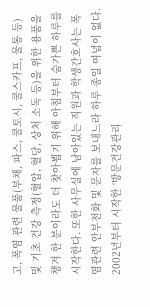고, 폭염 관련 물품(부채, 파스, 쿨토시, 쿨스카프, 물통 등) 및 기초 건강 측정(혈압, 혈당, 상처 소독 등)을 위한 용품을 챙겨 한 분이라도 더 찾아뵙기 위해 아침부터 숨가쁜 하루를 시작한다. 또한 사무실에 남아있는 직원과 학생간호사는 폭염관련 안부전화 및 문자를 보내느라 하루 종일 여념이 없다. 2002년부터 시작한 ‘방문건강관리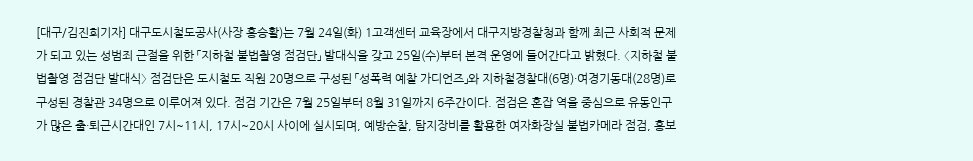[대구/김진희기자] 대구도시철도공사(사장 홍승활)는 7월 24일(화) 1고객센터 교육장에서 대구지방경찰청과 함께 최근 사회적 문제가 되고 있는 성범죄 근절을 위한 「지하철 불법촬영 점검단」 발대식을 갖고 25일(수)부터 본격 운영에 들어간다고 밝혔다. 〈지하철 불법촬영 점검단 발대식〉 점검단은 도시철도 직원 20명으로 구성된 「성폭력 예찰 가디언즈」와 지하철경찰대(6명)·여경기동대(28명)로 구성된 경찰관 34명으로 이루어져 있다. 점검 기간은 7월 25일부터 8월 31일까지 6주간이다. 점검은 혼잡 역을 중심으로 유동인구가 많은 출·퇴근시간대인 7시~11시, 17시~20시 사이에 실시되며, 예방순찰, 탐지장비를 활용한 여자화장실 불법카메라 점검, 홍보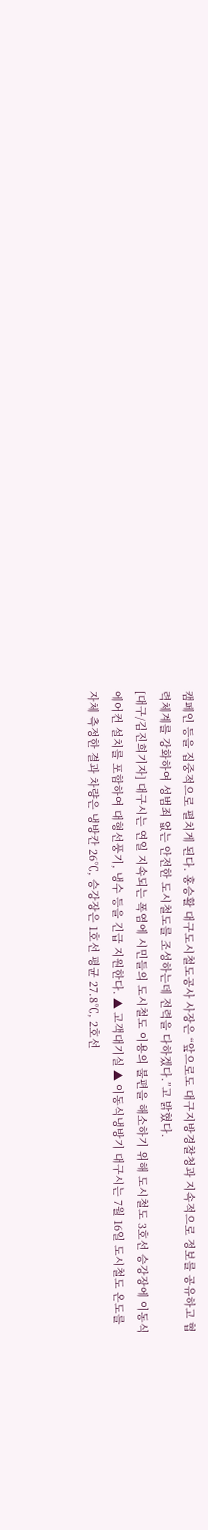캠페인 등을 집중적으로 펼치게 된다. 홍승활 대구도시철도공사 사장은 “앞으로도 대구지방경찰청과 지속적으로 정보를 공유하고 협력체계를 강화하여 성범죄 없는 안전한 도시철도를 조성하는데 전력을 다하겠다.”고 밝혔다.
[대구/김진희기자] 대구시는 연일 지속되는 폭염에 시민들의 도시철도 이용의 불편을 해소하기 위해 도시철도 3호선 승강장에 이동식 에어컨 설치를 포함하여 대형선풍기, 냉수 등을 긴급 지원한다. ▲ 고객대기실 ▲ 이동식냉방기 대구시는 7월 16일 도시철도 온도를 자체 측정한 결과 차량은 냉방칸 26℃, 승강장은 1호선 평균 27.8℃, 2호선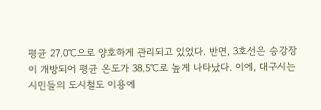평균 27.0℃으로 양호하게 관리되고 있었다. 반면, 3호선은 승강장이 개방되어 평균 온도가 38.5℃로 높게 나타났다. 이에, 대구시는 시민들의 도시철도 이용에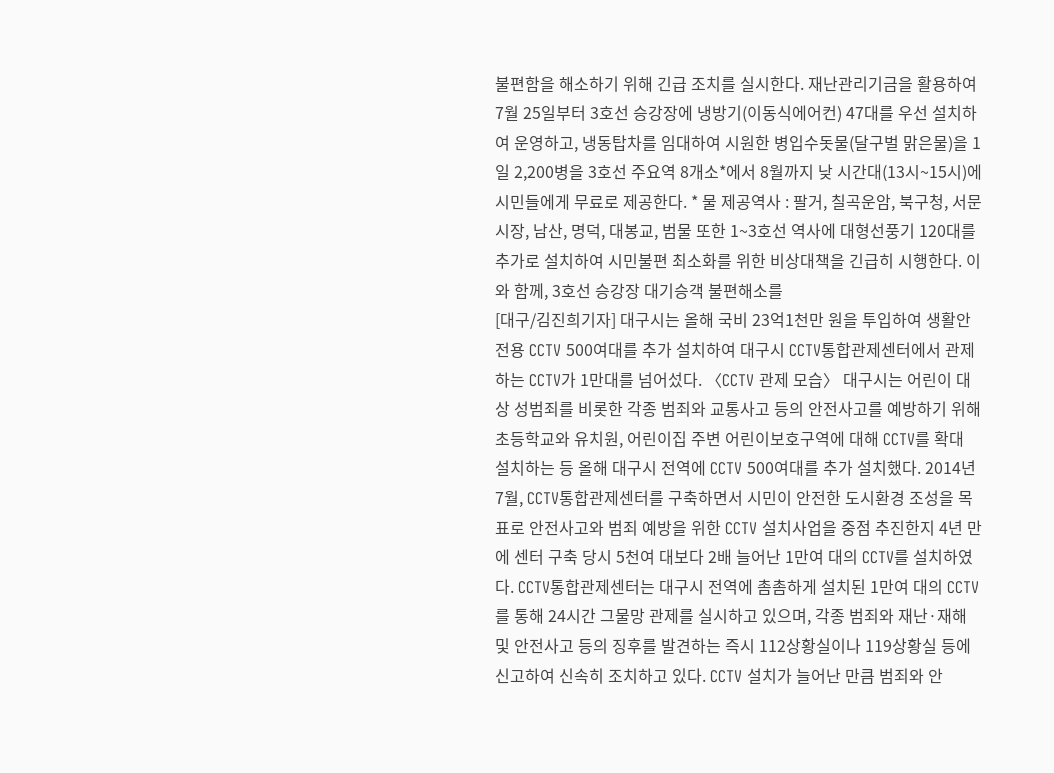불편함을 해소하기 위해 긴급 조치를 실시한다. 재난관리기금을 활용하여 7월 25일부터 3호선 승강장에 냉방기(이동식에어컨) 47대를 우선 설치하여 운영하고, 냉동탑차를 임대하여 시원한 병입수돗물(달구벌 맑은물)을 1일 2,200병을 3호선 주요역 8개소*에서 8월까지 낮 시간대(13시~15시)에 시민들에게 무료로 제공한다. * 물 제공역사 : 팔거, 칠곡운암, 북구청, 서문시장, 남산, 명덕, 대봉교, 범물 또한 1~3호선 역사에 대형선풍기 120대를 추가로 설치하여 시민불편 최소화를 위한 비상대책을 긴급히 시행한다. 이와 함께, 3호선 승강장 대기승객 불편해소를
[대구/김진희기자] 대구시는 올해 국비 23억1천만 원을 투입하여 생활안전용 CCTV 500여대를 추가 설치하여 대구시 CCTV통합관제센터에서 관제하는 CCTV가 1만대를 넘어섰다. 〈CCTV 관제 모습〉 대구시는 어린이 대상 성범죄를 비롯한 각종 범죄와 교통사고 등의 안전사고를 예방하기 위해 초등학교와 유치원, 어린이집 주변 어린이보호구역에 대해 CCTV를 확대 설치하는 등 올해 대구시 전역에 CCTV 500여대를 추가 설치했다. 2014년 7월, CCTV통합관제센터를 구축하면서 시민이 안전한 도시환경 조성을 목표로 안전사고와 범죄 예방을 위한 CCTV 설치사업을 중점 추진한지 4년 만에 센터 구축 당시 5천여 대보다 2배 늘어난 1만여 대의 CCTV를 설치하였다. CCTV통합관제센터는 대구시 전역에 촘촘하게 설치된 1만여 대의 CCTV를 통해 24시간 그물망 관제를 실시하고 있으며, 각종 범죄와 재난·재해 및 안전사고 등의 징후를 발견하는 즉시 112상황실이나 119상황실 등에 신고하여 신속히 조치하고 있다. CCTV 설치가 늘어난 만큼 범죄와 안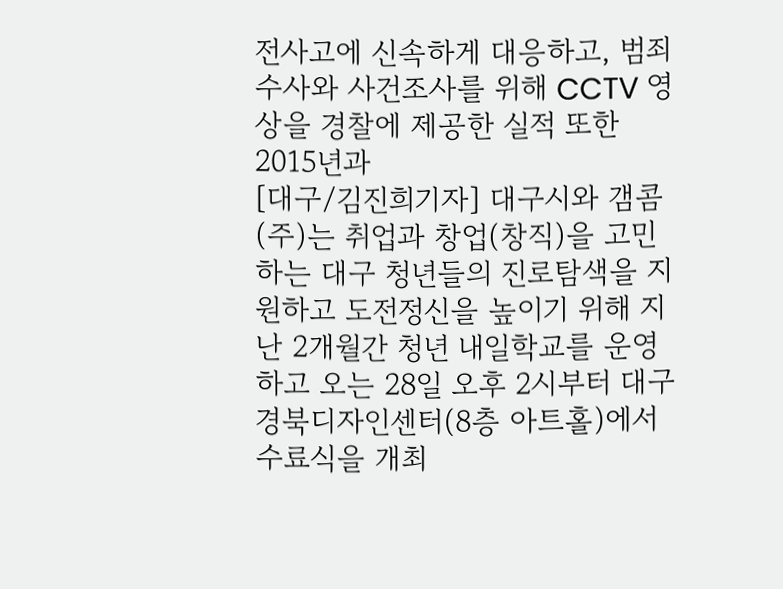전사고에 신속하게 대응하고, 범죄수사와 사건조사를 위해 CCTV 영상을 경찰에 제공한 실적 또한 2015년과
[대구/김진희기자] 대구시와 갬콤(주)는 취업과 창업(창직)을 고민하는 대구 청년들의 진로탐색을 지원하고 도전정신을 높이기 위해 지난 2개월간 청년 내일학교를 운영하고 오는 28일 오후 2시부터 대구경북디자인센터(8층 아트홀)에서 수료식을 개최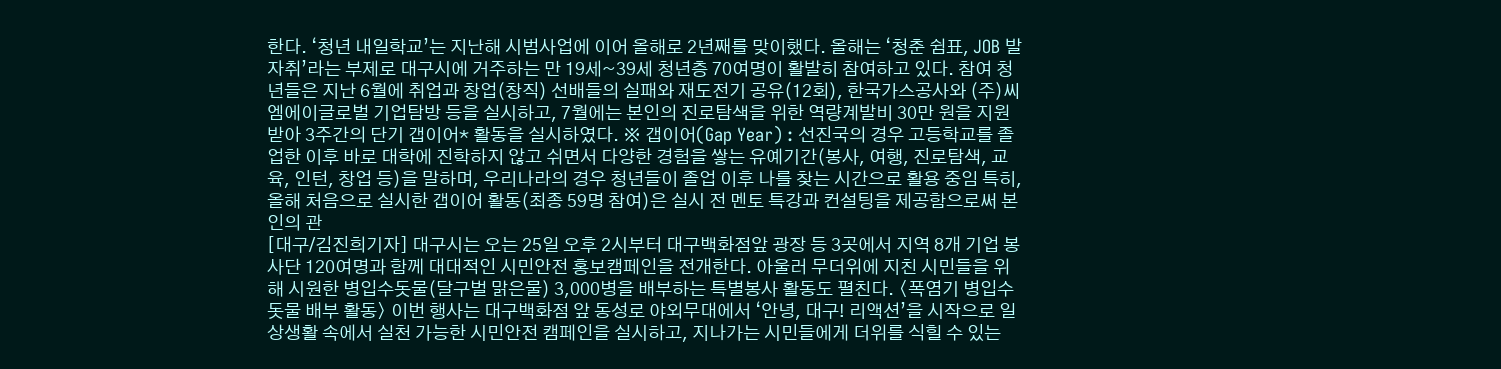한다. ‘청년 내일학교’는 지난해 시범사업에 이어 올해로 2년째를 맞이했다. 올해는 ‘청춘 쉼표, JOB 발자취’라는 부제로 대구시에 거주하는 만 19세~39세 청년층 70여명이 활발히 참여하고 있다. 참여 청년들은 지난 6월에 취업과 창업(창직) 선배들의 실패와 재도전기 공유(12회), 한국가스공사와 (주)씨엠에이글로벌 기업탐방 등을 실시하고, 7월에는 본인의 진로탐색을 위한 역량계발비 30만 원을 지원받아 3주간의 단기 갭이어* 활동을 실시하였다. ※ 갭이어(Gap Year) : 선진국의 경우 고등학교를 졸업한 이후 바로 대학에 진학하지 않고 쉬면서 다양한 경험을 쌓는 유예기간(봉사, 여행, 진로탐색, 교육, 인턴, 창업 등)을 말하며, 우리나라의 경우 청년들이 졸업 이후 나를 찾는 시간으로 활용 중임 특히, 올해 처음으로 실시한 갭이어 활동(최종 59명 참여)은 실시 전 멘토 특강과 컨설팅을 제공함으로써 본인의 관
[대구/김진희기자] 대구시는 오는 25일 오후 2시부터 대구백화점앞 광장 등 3곳에서 지역 8개 기업 봉사단 120여명과 함께 대대적인 시민안전 홍보캠페인을 전개한다. 아울러 무더위에 지친 시민들을 위해 시원한 병입수돗물(달구벌 맑은물) 3,000병을 배부하는 특별봉사 활동도 펼친다. 〈폭염기 병입수돗물 배부 활동〉 이번 행사는 대구백화점 앞 동성로 야외무대에서 ‘안녕, 대구! 리액션’을 시작으로 일상생활 속에서 실천 가능한 시민안전 캠페인을 실시하고, 지나가는 시민들에게 더위를 식힐 수 있는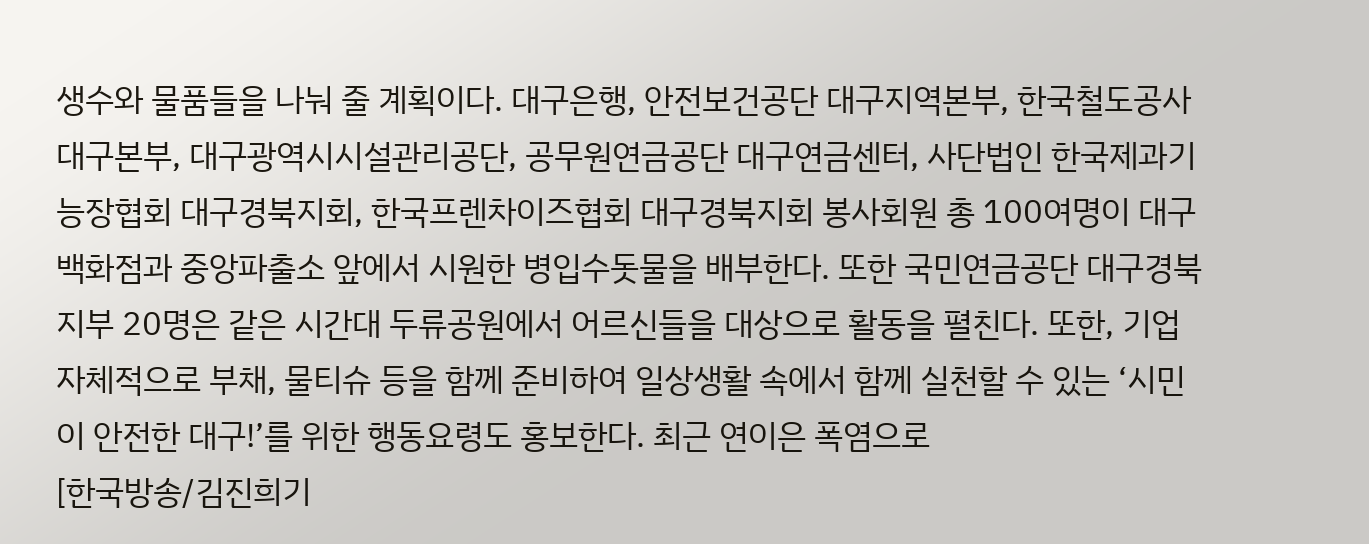생수와 물품들을 나눠 줄 계획이다. 대구은행, 안전보건공단 대구지역본부, 한국철도공사 대구본부, 대구광역시시설관리공단, 공무원연금공단 대구연금센터, 사단법인 한국제과기능장협회 대구경북지회, 한국프렌차이즈협회 대구경북지회 봉사회원 총 100여명이 대구백화점과 중앙파출소 앞에서 시원한 병입수돗물을 배부한다. 또한 국민연금공단 대구경북지부 20명은 같은 시간대 두류공원에서 어르신들을 대상으로 활동을 펼친다. 또한, 기업 자체적으로 부채, 물티슈 등을 함께 준비하여 일상생활 속에서 함께 실천할 수 있는 ‘시민이 안전한 대구!’를 위한 행동요령도 홍보한다. 최근 연이은 폭염으로
[한국방송/김진희기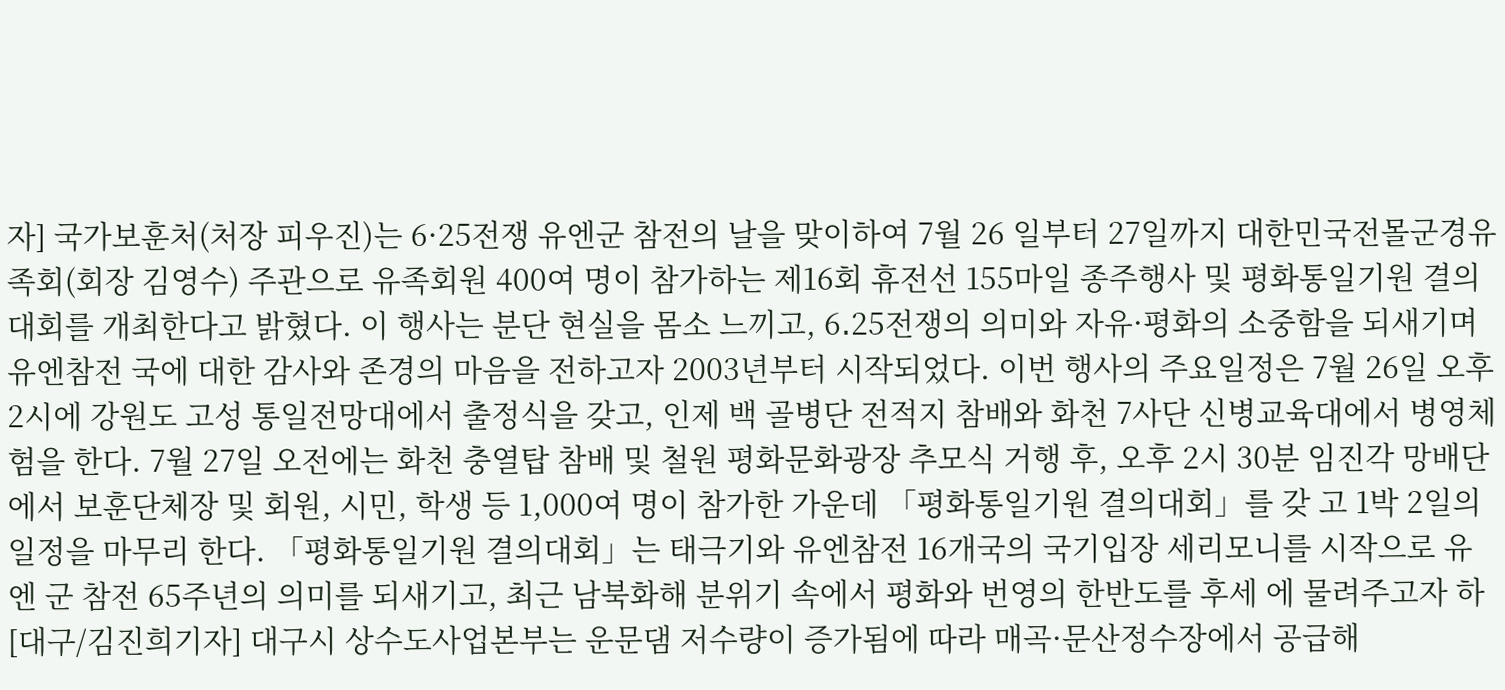자] 국가보훈처(처장 피우진)는 6·25전쟁 유엔군 참전의 날을 맞이하여 7월 26 일부터 27일까지 대한민국전몰군경유족회(회장 김영수) 주관으로 유족회원 400여 명이 참가하는 제16회 휴전선 155마일 종주행사 및 평화통일기원 결의 대회를 개최한다고 밝혔다. 이 행사는 분단 현실을 몸소 느끼고, 6․25전쟁의 의미와 자유·평화의 소중함을 되새기며 유엔참전 국에 대한 감사와 존경의 마음을 전하고자 2003년부터 시작되었다. 이번 행사의 주요일정은 7월 26일 오후 2시에 강원도 고성 통일전망대에서 출정식을 갖고, 인제 백 골병단 전적지 참배와 화천 7사단 신병교육대에서 병영체험을 한다. 7월 27일 오전에는 화천 충열탑 참배 및 철원 평화문화광장 추모식 거행 후, 오후 2시 30분 임진각 망배단에서 보훈단체장 및 회원, 시민, 학생 등 1,000여 명이 참가한 가운데 「평화통일기원 결의대회」를 갖 고 1박 2일의 일정을 마무리 한다. 「평화통일기원 결의대회」는 태극기와 유엔참전 16개국의 국기입장 세리모니를 시작으로 유엔 군 참전 65주년의 의미를 되새기고, 최근 남북화해 분위기 속에서 평화와 번영의 한반도를 후세 에 물려주고자 하
[대구/김진희기자] 대구시 상수도사업본부는 운문댐 저수량이 증가됨에 따라 매곡·문산정수장에서 공급해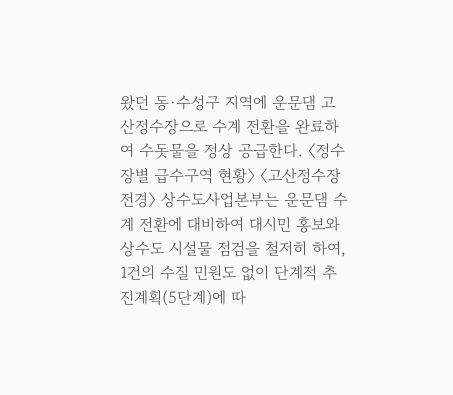왔던 동·수성구 지역에 운문댐 고산정수장으로 수계 전환을 완료하여 수돗물을 정상 공급한다. 〈정수장별 급수구역 현황〉 〈고산정수장 전경〉 상수도사업본부는 운문댐 수계 전환에 대비하여 대시민 홍보와 상수도 시설물 점검을 철저히 하여, 1건의 수질 민원도 없이 단계적 추진계획(5단계)에 따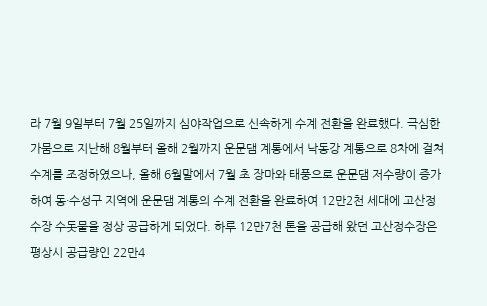라 7월 9일부터 7월 25일까지 심야작업으로 신속하게 수계 전환을 완료했다. 극심한 가뭄으로 지난해 8월부터 올해 2월까지 운문댐 계통에서 낙동강 계통으로 8차에 걸쳐 수계를 조정하였으나, 올해 6월말에서 7월 초 장마와 태풍으로 운문댐 저수량이 증가하여 동·수성구 지역에 운문댐 계통의 수계 전환을 완료하여 12만2천 세대에 고산정수장 수돗물을 정상 공급하게 되었다. 하루 12만7천 톤을 공급해 왔던 고산정수장은 평상시 공급량인 22만4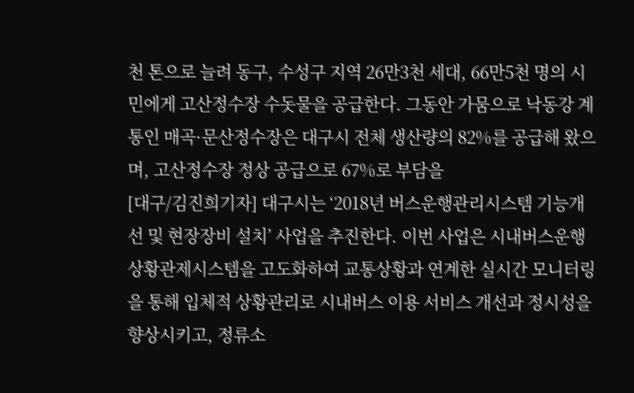천 톤으로 늘려 동구, 수성구 지역 26만3천 세대, 66만5천 명의 시민에게 고산정수장 수돗물을 공급한다. 그동안 가뭄으로 낙동강 계통인 매곡·문산정수장은 대구시 전체 생산량의 82%를 공급해 왔으며, 고산정수장 정상 공급으로 67%로 부담을
[대구/김진희기자] 대구시는 ‘2018년 버스운행관리시스템 기능개선 및 현장장비 설치’ 사업을 추진한다. 이번 사업은 시내버스운행 상황관제시스템을 고도화하여 교통상황과 연계한 실시간 모니터링을 통해 입체적 상황관리로 시내버스 이용 서비스 개선과 정시성을 향상시키고, 정류소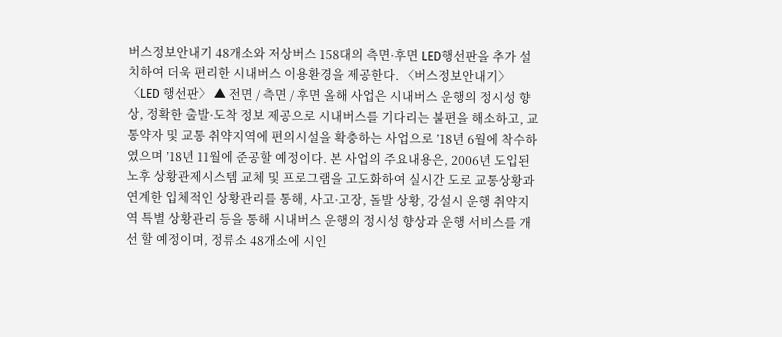버스정보안내기 48개소와 저상버스 158대의 측면·후면 LED행선판을 추가 설치하여 더욱 편리한 시내버스 이용환경을 제공한다. 〈버스정보안내기〉 〈LED 행선판〉 ▲ 전면 / 측면 / 후면 올해 사업은 시내버스 운행의 정시성 향상, 정확한 출발·도착 정보 제공으로 시내버스를 기다리는 불편을 해소하고, 교통약자 및 교통 취약지역에 편의시설을 확충하는 사업으로 ’18년 6월에 착수하였으며 ’18년 11월에 준공할 예정이다. 본 사업의 주요내용은, 2006년 도입된 노후 상황관제시스템 교체 및 프로그램을 고도화하여 실시간 도로 교통상황과 연계한 입체적인 상황관리를 통해, 사고·고장, 돌발 상황, 강설시 운행 취약지역 특별 상황관리 등을 통해 시내버스 운행의 정시성 향상과 운행 서비스를 개선 할 예정이며, 정류소 48개소에 시인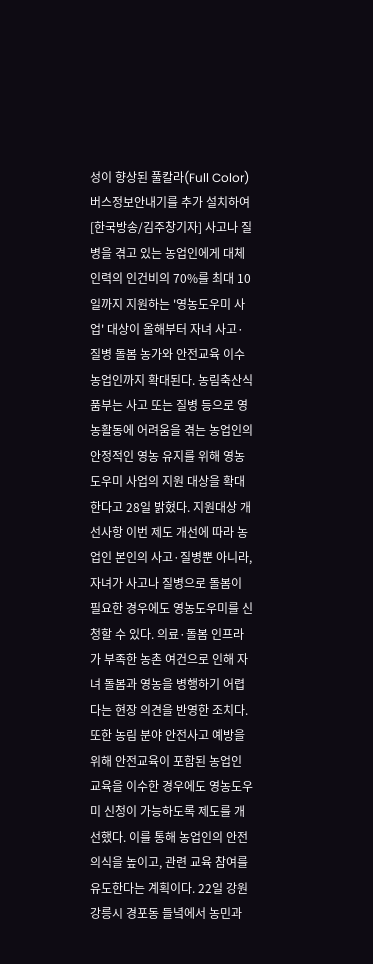성이 향상된 풀칼라(Full Color)버스정보안내기를 추가 설치하여
[한국방송/김주창기자] 사고나 질병을 겪고 있는 농업인에게 대체인력의 인건비의 70%를 최대 10일까지 지원하는 '영농도우미 사업' 대상이 올해부터 자녀 사고·질병 돌봄 농가와 안전교육 이수 농업인까지 확대된다. 농림축산식품부는 사고 또는 질병 등으로 영농활동에 어려움을 겪는 농업인의 안정적인 영농 유지를 위해 영농도우미 사업의 지원 대상을 확대한다고 28일 밝혔다. 지원대상 개선사항 이번 제도 개선에 따라 농업인 본인의 사고·질병뿐 아니라, 자녀가 사고나 질병으로 돌봄이 필요한 경우에도 영농도우미를 신청할 수 있다. 의료·돌봄 인프라가 부족한 농촌 여건으로 인해 자녀 돌봄과 영농을 병행하기 어렵다는 현장 의견을 반영한 조치다. 또한 농림 분야 안전사고 예방을 위해 안전교육이 포함된 농업인 교육을 이수한 경우에도 영농도우미 신청이 가능하도록 제도를 개선했다. 이를 통해 농업인의 안전의식을 높이고, 관련 교육 참여를 유도한다는 계획이다. 22일 강원 강릉시 경포동 들녘에서 농민과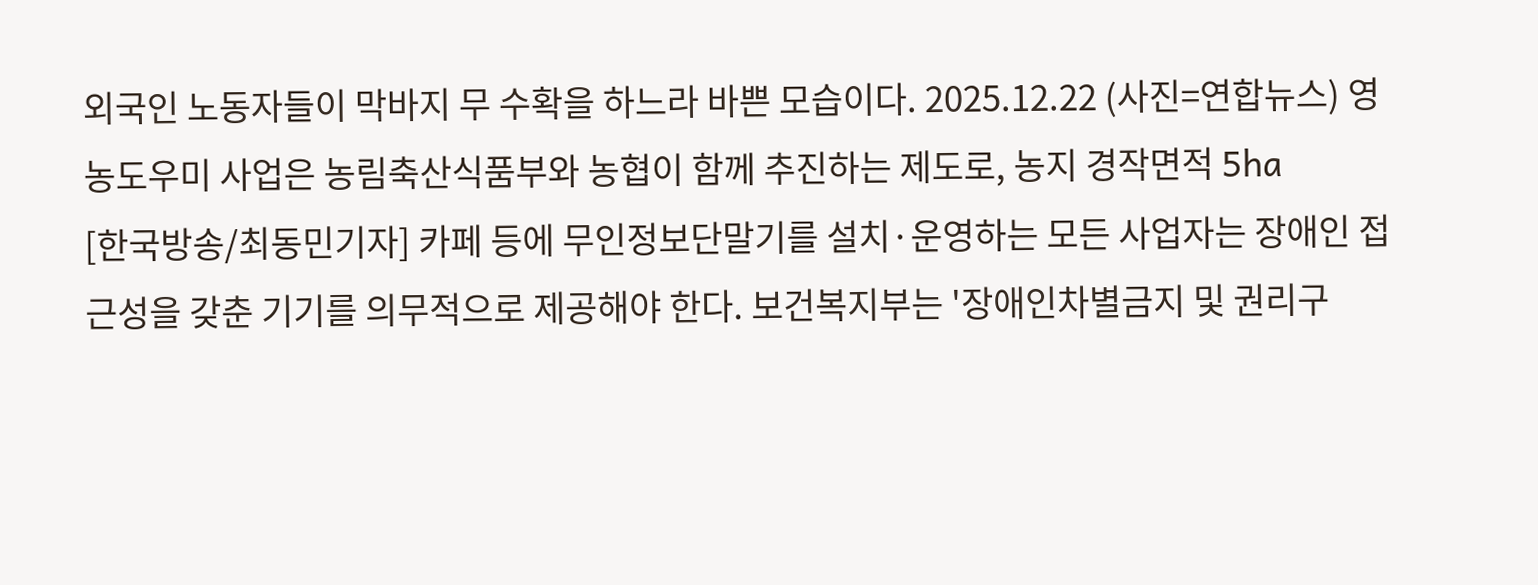외국인 노동자들이 막바지 무 수확을 하느라 바쁜 모습이다. 2025.12.22 (사진=연합뉴스) 영농도우미 사업은 농림축산식품부와 농협이 함께 추진하는 제도로, 농지 경작면적 5ha
[한국방송/최동민기자] 카페 등에 무인정보단말기를 설치·운영하는 모든 사업자는 장애인 접근성을 갖춘 기기를 의무적으로 제공해야 한다. 보건복지부는 '장애인차별금지 및 권리구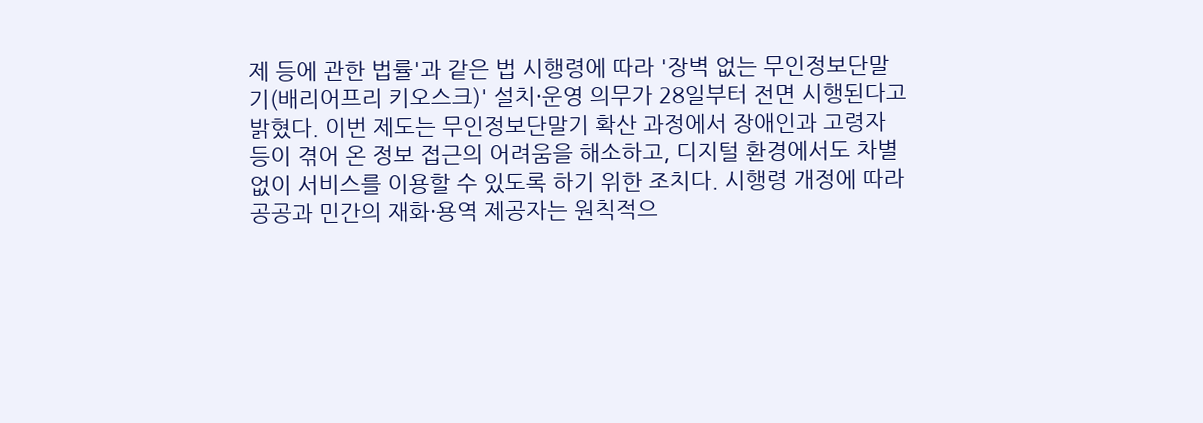제 등에 관한 법률'과 같은 법 시행령에 따라 '장벽 없는 무인정보단말기(배리어프리 키오스크)' 설치·운영 의무가 28일부터 전면 시행된다고 밝혔다. 이번 제도는 무인정보단말기 확산 과정에서 장애인과 고령자 등이 겪어 온 정보 접근의 어려움을 해소하고, 디지털 환경에서도 차별 없이 서비스를 이용할 수 있도록 하기 위한 조치다. 시행령 개정에 따라 공공과 민간의 재화·용역 제공자는 원칙적으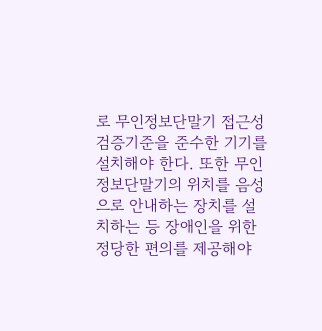로 무인정보단말기 접근성 검증기준을 준수한 기기를 설치해야 한다. 또한 무인정보단말기의 위치를 음성으로 안내하는 장치를 설치하는 등 장애인을 위한 정당한 편의를 제공해야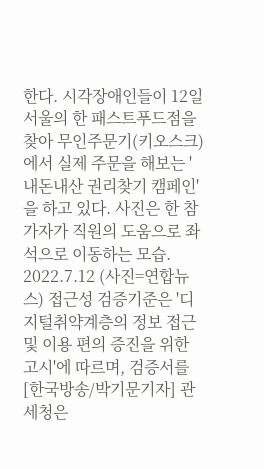한다. 시각장애인들이 12일 서울의 한 패스트푸드점을 찾아 무인주문기(키오스크)에서 실제 주문을 해보는 '내돈내산 권리찾기 캠페인'을 하고 있다. 사진은 한 참가자가 직원의 도움으로 좌석으로 이동하는 모습. 2022.7.12 (사진=연합뉴스) 접근성 검증기준은 '디지털취약계층의 정보 접근 및 이용 편의 증진을 위한 고시'에 따르며, 검증서를
[한국방송/박기문기자] 관세청은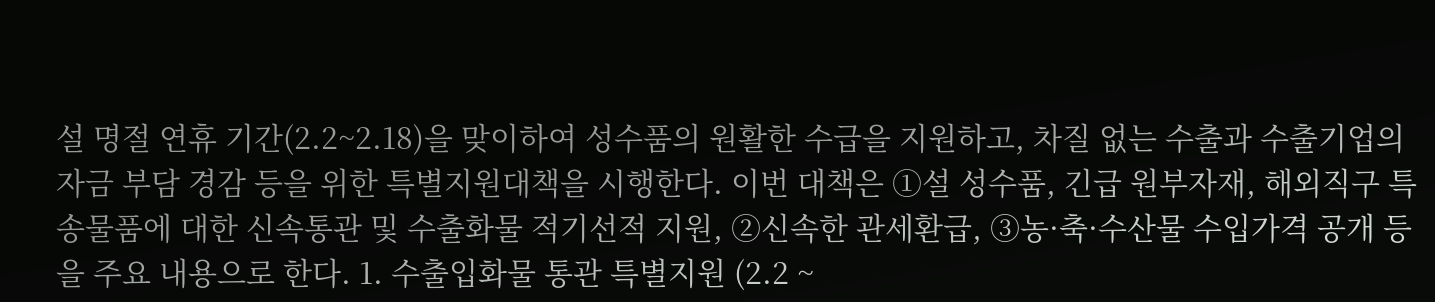설 명절 연휴 기간(2.2~2.18)을 맞이하여 성수품의 원활한 수급을 지원하고, 차질 없는 수출과 수출기업의 자금 부담 경감 등을 위한 특별지원대책을 시행한다. 이번 대책은 ①설 성수품, 긴급 원부자재, 해외직구 특송물품에 대한 신속통관 및 수출화물 적기선적 지원, ②신속한 관세환급, ③농·축·수산물 수입가격 공개 등을 주요 내용으로 한다. 1. 수출입화물 통관 특별지원 (2.2 ~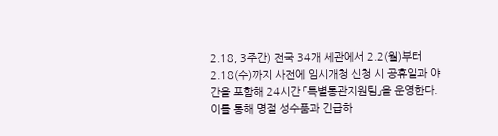2.18, 3주간) 전국 34개 세관에서 2.2(월)부터 2.18(수)까지 사전에 임시개청 신청 시 공휴일과 야간을 포함해 24시간 「특별통관지원팀」을 운영한다. 이를 통해 명절 성수품과 긴급하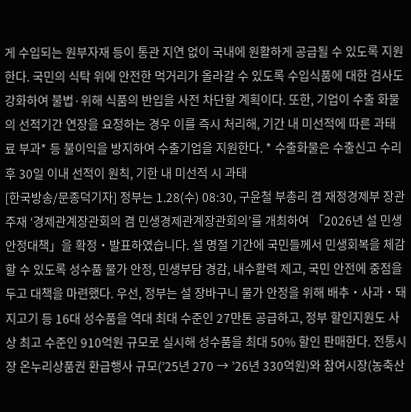게 수입되는 원부자재 등이 통관 지연 없이 국내에 원활하게 공급될 수 있도록 지원한다. 국민의 식탁 위에 안전한 먹거리가 올라갈 수 있도록 수입식품에 대한 검사도 강화하여 불법·위해 식품의 반입을 사전 차단할 계획이다. 또한, 기업이 수출 화물의 선적기간 연장을 요청하는 경우 이를 즉시 처리해, 기간 내 미선적에 따른 과태료 부과* 등 불이익을 방지하여 수출기업을 지원한다. * 수출화물은 수출신고 수리 후 30일 이내 선적이 원칙, 기한 내 미선적 시 과태
[한국방송/문종덕기자] 정부는 1.28(수) 08:30, 구윤철 부총리 겸 재정경제부 장관 주재 ‘경제관계장관회의 겸 민생경제관계장관회의’를 개최하여 「2026년 설 민생안정대책」을 확정・발표하였습니다. 설 명절 기간에 국민들께서 민생회복을 체감할 수 있도록 성수품 물가 안정, 민생부담 경감, 내수활력 제고, 국민 안전에 중점을 두고 대책을 마련했다. 우선, 정부는 설 장바구니 물가 안정을 위해 배추・사과・돼지고기 등 16대 성수품을 역대 최대 수준인 27만톤 공급하고, 정부 할인지원도 사상 최고 수준인 910억원 규모로 실시해 성수품을 최대 50% 할인 판매한다. 전통시장 온누리상품권 환급행사 규모(’25년 270 → ’26년 330억원)와 참여시장(농축산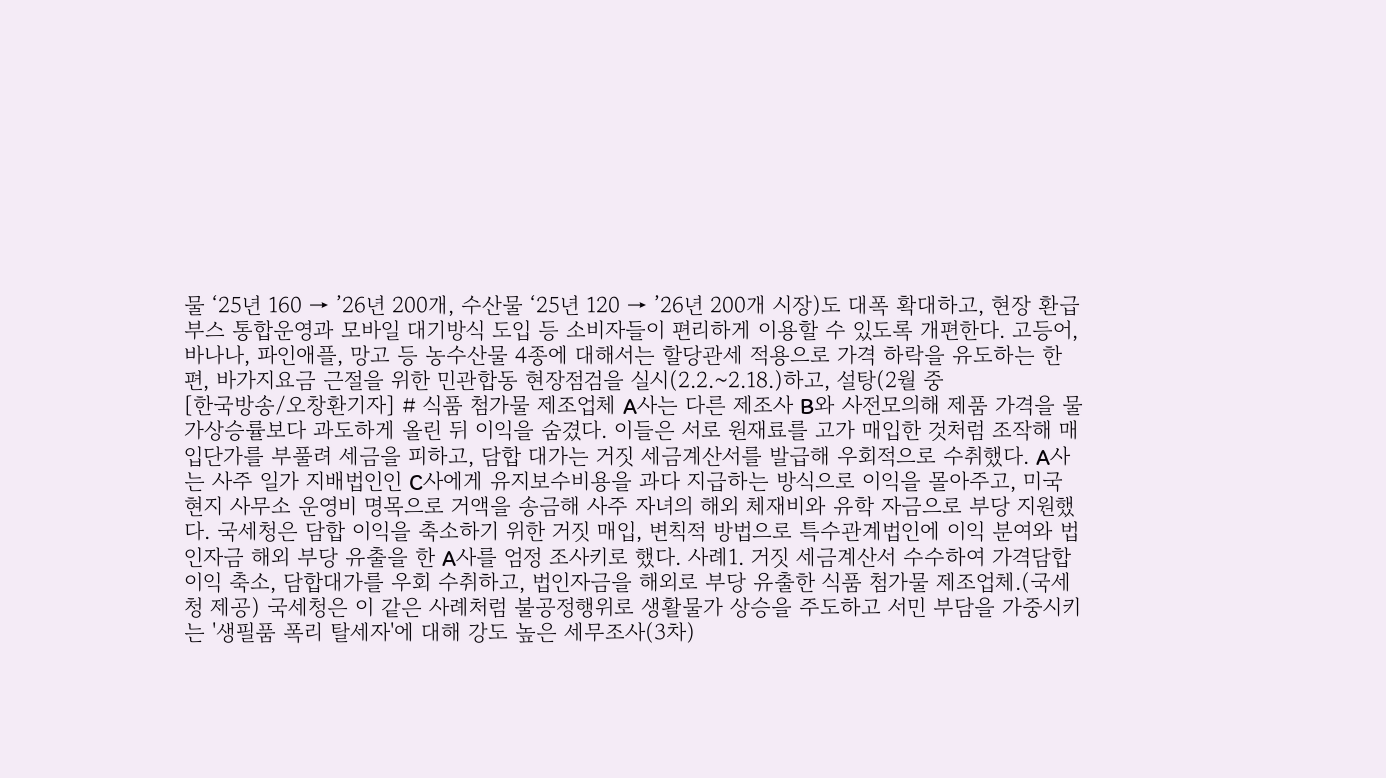물 ‘25년 160 → ’26년 200개, 수산물 ‘25년 120 → ’26년 200개 시장)도 대폭 확대하고, 현장 환급부스 통합운영과 모바일 대기방식 도입 등 소비자들이 편리하게 이용할 수 있도록 개편한다. 고등어, 바나나, 파인애플, 망고 등 농수산물 4종에 대해서는 할당관세 적용으로 가격 하락을 유도하는 한편, 바가지요금 근절을 위한 민관합동 현장점검을 실시(2.2.~2.18.)하고, 설탕(2월 중
[한국방송/오창환기자] # 식품 첨가물 제조업체 A사는 다른 제조사 B와 사전모의해 제품 가격을 물가상승률보다 과도하게 올린 뒤 이익을 숨겼다. 이들은 서로 원재료를 고가 매입한 것처럼 조작해 매입단가를 부풀려 세금을 피하고, 담합 대가는 거짓 세금계산서를 발급해 우회적으로 수취했다. A사는 사주 일가 지배법인인 C사에게 유지보수비용을 과다 지급하는 방식으로 이익을 몰아주고, 미국 현지 사무소 운영비 명목으로 거액을 송금해 사주 자녀의 해외 체재비와 유학 자금으로 부당 지원했다. 국세청은 담합 이익을 축소하기 위한 거짓 매입, 변칙적 방법으로 특수관계법인에 이익 분여와 법인자금 해외 부당 유출을 한 A사를 엄정 조사키로 했다. 사례1. 거짓 세금계산서 수수하여 가격담합 이익 축소, 담합대가를 우회 수취하고, 법인자금을 해외로 부당 유출한 식품 첨가물 제조업체.(국세청 제공) 국세청은 이 같은 사례처럼 불공정행위로 생활물가 상승을 주도하고 서민 부담을 가중시키는 '생필품 폭리 탈세자'에 대해 강도 높은 세무조사(3차)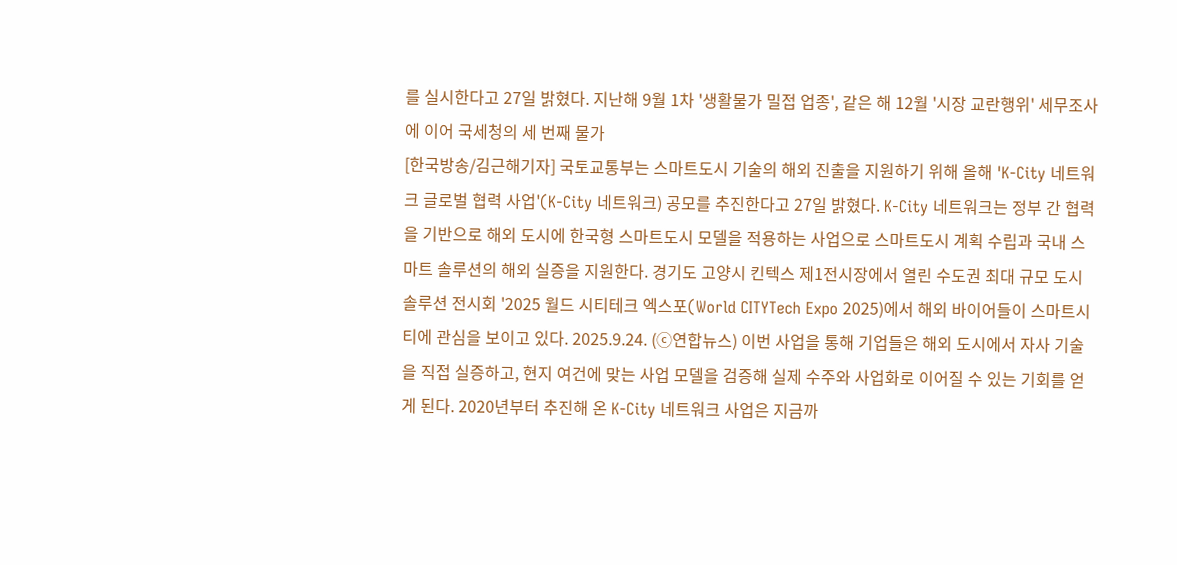를 실시한다고 27일 밝혔다. 지난해 9월 1차 '생활물가 밀접 업종', 같은 해 12월 '시장 교란행위' 세무조사에 이어 국세청의 세 번째 물가
[한국방송/김근해기자] 국토교통부는 스마트도시 기술의 해외 진출을 지원하기 위해 올해 'K-City 네트워크 글로벌 협력 사업'(K-City 네트워크) 공모를 추진한다고 27일 밝혔다. K-City 네트워크는 정부 간 협력을 기반으로 해외 도시에 한국형 스마트도시 모델을 적용하는 사업으로 스마트도시 계획 수립과 국내 스마트 솔루션의 해외 실증을 지원한다. 경기도 고양시 킨텍스 제1전시장에서 열린 수도권 최대 규모 도시 솔루션 전시회 '2025 월드 시티테크 엑스포(World CITYTech Expo 2025)에서 해외 바이어들이 스마트시티에 관심을 보이고 있다. 2025.9.24. (ⓒ연합뉴스) 이번 사업을 통해 기업들은 해외 도시에서 자사 기술을 직접 실증하고, 현지 여건에 맞는 사업 모델을 검증해 실제 수주와 사업화로 이어질 수 있는 기회를 얻게 된다. 2020년부터 추진해 온 K-City 네트워크 사업은 지금까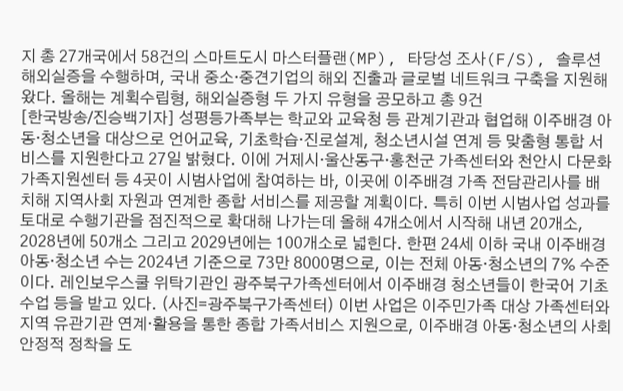지 총 27개국에서 58건의 스마트도시 마스터플랜(MP), 타당성 조사(F/S), 솔루션 해외실증을 수행하며, 국내 중소·중견기업의 해외 진출과 글로벌 네트워크 구축을 지원해 왔다. 올해는 계획수립형, 해외실증형 두 가지 유형을 공모하고 총 9건
[한국방송/진승백기자] 성평등가족부는 학교와 교육청 등 관계기관과 협업해 이주배경 아동·청소년을 대상으로 언어교육, 기초학습·진로설계, 청소년시설 연계 등 맞춤형 통합 서비스를 지원한다고 27일 밝혔다. 이에 거제시·울산동구·홍천군 가족센터와 천안시 다문화가족지원센터 등 4곳이 시범사업에 참여하는 바, 이곳에 이주배경 가족 전담관리사를 배치해 지역사회 자원과 연계한 종합 서비스를 제공할 계획이다. 특히 이번 시범사업 성과를 토대로 수행기관을 점진적으로 확대해 나가는데 올해 4개소에서 시작해 내년 20개소, 2028년에 50개소 그리고 2029년에는 100개소로 넓힌다. 한편 24세 이하 국내 이주배경 아동·청소년 수는 2024년 기준으로 73만 8000명으로, 이는 전체 아동·청소년의 7% 수준이다. 레인보우스쿨 위탁기관인 광주북구가족센터에서 이주배경 청소년들이 한국어 기초수업 등을 받고 있다. (사진=광주북구가족센터) 이번 사업은 이주민가족 대상 가족센터와 지역 유관기관 연계·활용을 통한 종합 가족서비스 지원으로, 이주배경 아동·청소년의 사회 안정적 정착을 도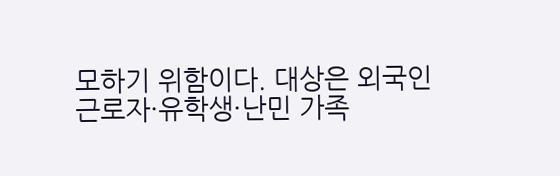모하기 위함이다. 대상은 외국인근로자·유학생·난민 가족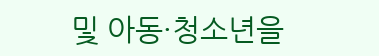및 아동·청소년을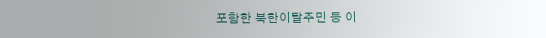포함한 북한이탈주민 등 이